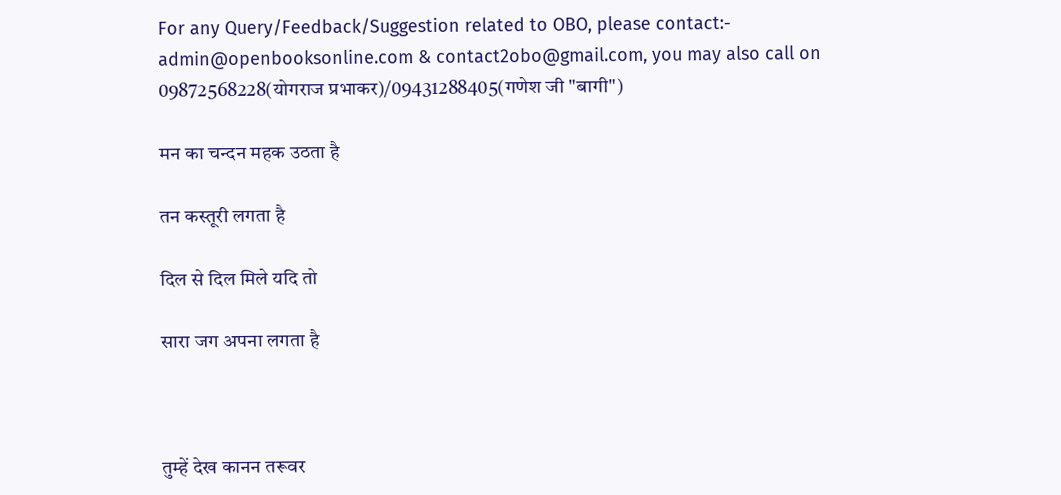For any Query/Feedback/Suggestion related to OBO, please contact:- admin@openbooksonline.com & contact2obo@gmail.com, you may also call on 09872568228(योगराज प्रभाकर)/09431288405(गणेश जी "बागी")

मन का चन्दन महक उठता है

तन कस्तूरी लगता है

दिल से दिल मिले यदि तो

सारा जग अपना लगता है



तुम्हें देख कानन तरूवर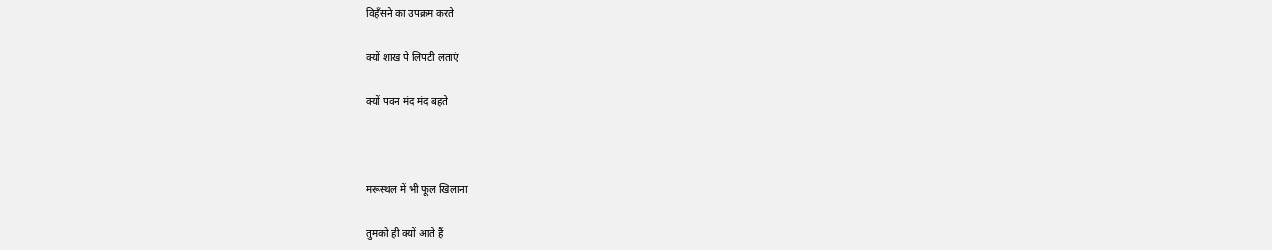विहँसने का उपक्रम करते

क्यों शाख पे लिपटी लताएं

क्यों पवन मंद मंद बहते



मरूस्थल में भी फूल खिलाना

तुमको ही क्यों आते हैं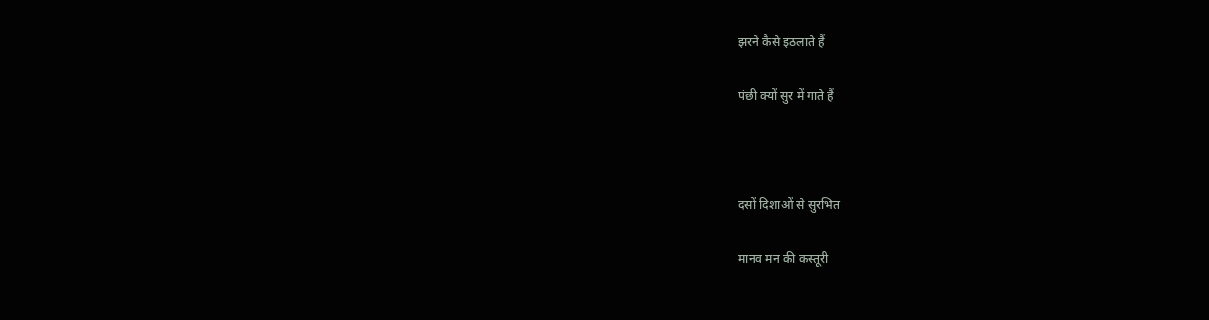झरने कैसे इठलाते हैं

पंछी क्यों सुर में गाते हैं



दसों दिशाओं से सुरभित

मानव मन की कस्तूरी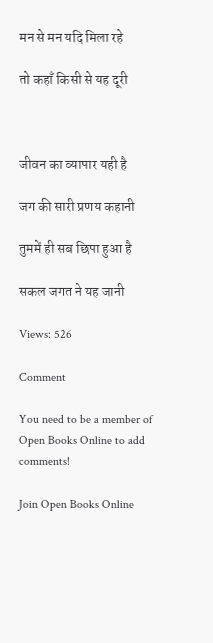मन से मन यदि मिला रहे

तो कहाँ किसी से यह दूरी



जीवन का व्यापार यही है

जग की सारी प्रणय कहानी

तुममें ही सब छिपा हुआ है

सकल जगत ने यह जानी

Views: 526

Comment

You need to be a member of Open Books Online to add comments!

Join Open Books Online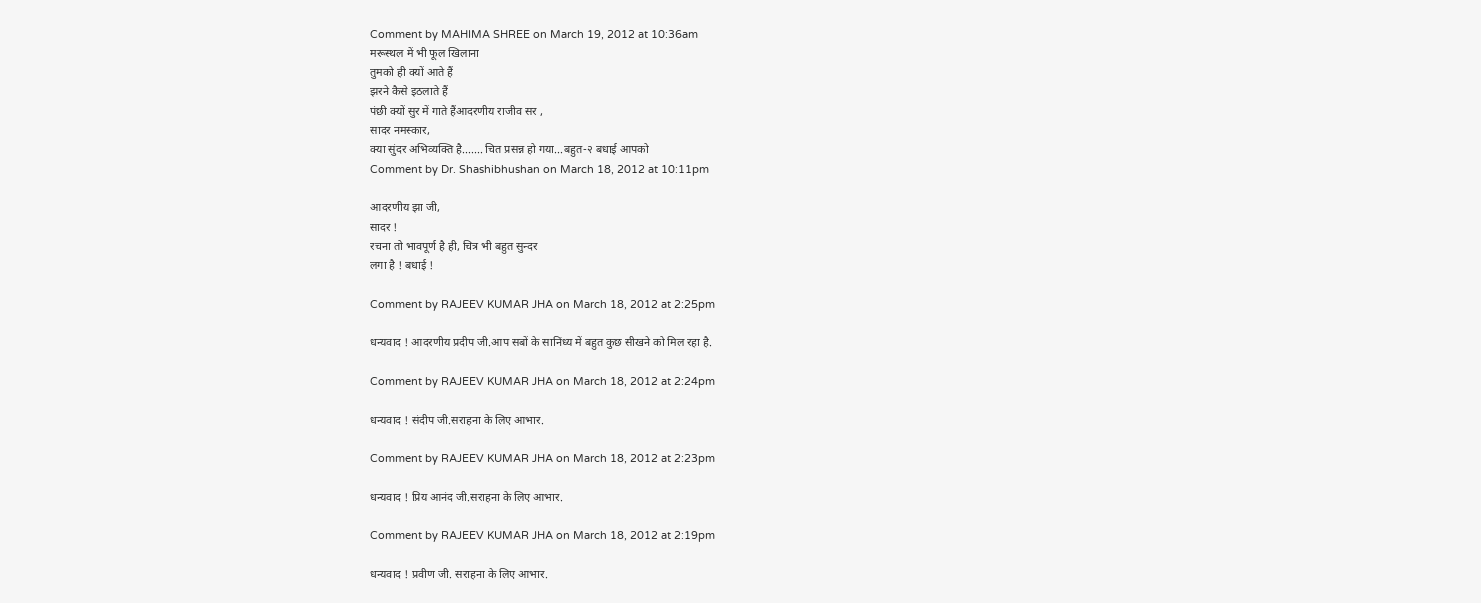Comment by MAHIMA SHREE on March 19, 2012 at 10:36am
मरूस्थल में भी फूल खिलाना
तुमको ही क्यों आते हैं
झरने कैसे इठलाते हैं
पंछी क्यों सुर में गाते हैंआदरणीय राजीव सर ,
सादर नमस्कार,
क्या सुंदर अभिव्यक्ति है....... चित प्रसन्न हो गया...बहुत-२ बधाई आपको
Comment by Dr. Shashibhushan on March 18, 2012 at 10:11pm

आदरणीय झा जी,
सादर !
रचना तो भावपूर्ण है ही, चित्र भी बहुत सुन्दर
लगा है ! बधाई !

Comment by RAJEEV KUMAR JHA on March 18, 2012 at 2:25pm

धन्यवाद ! आदरणीय प्रदीप जी.आप सबों के सानिंध्य में बहुत कुछ सीखने को मिल रहा है.

Comment by RAJEEV KUMAR JHA on March 18, 2012 at 2:24pm

धन्यवाद ! संदीप जी.सराहना के लिए आभार.

Comment by RAJEEV KUMAR JHA on March 18, 2012 at 2:23pm

धन्यवाद ! प्रिय आनंद जी.सराहना के लिए आभार.

Comment by RAJEEV KUMAR JHA on March 18, 2012 at 2:19pm

धन्यवाद ! प्रवीण जी. सराहना के लिए आभार.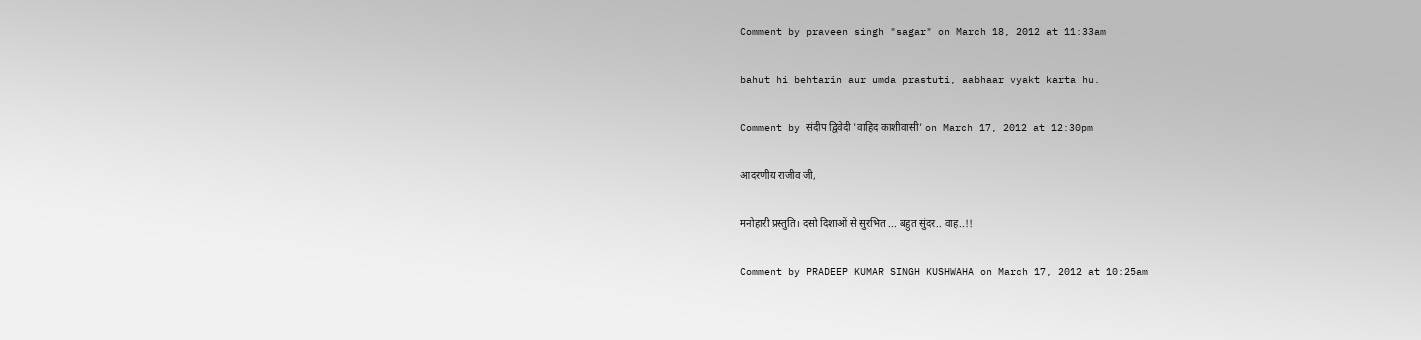Comment by praveen singh "sagar" on March 18, 2012 at 11:33am

bahut hi behtarin aur umda prastuti, aabhaar vyakt karta hu.

Comment by संदीप द्विवेदी 'वाहिद काशीवासी' on March 17, 2012 at 12:30pm

आदरणीय राजीव जी,

मनोहारी प्रस्तुति। दसो दिशाओं से सुरभित ... बहुत सुंदर.. वाह..!!

Comment by PRADEEP KUMAR SINGH KUSHWAHA on March 17, 2012 at 10:25am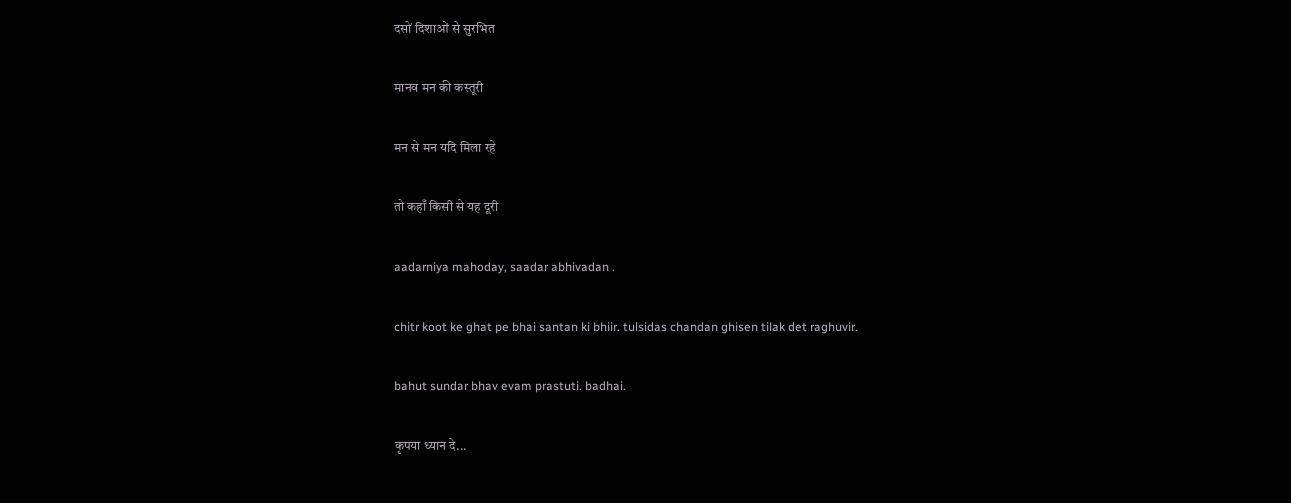दसों दिशाओं से सुरभित

मानव मन की कस्तूरी

मन से मन यदि मिला रहे

तो कहाँ किसी से यह दूरी

aadarniya mahoday, saadar abhivadan .

chitr koot ke ghat pe bhai santan ki bhiir. tulsidas chandan ghisen tilak det raghuvir.

bahut sundar bhav evam prastuti. badhai.

कृपया ध्यान दे...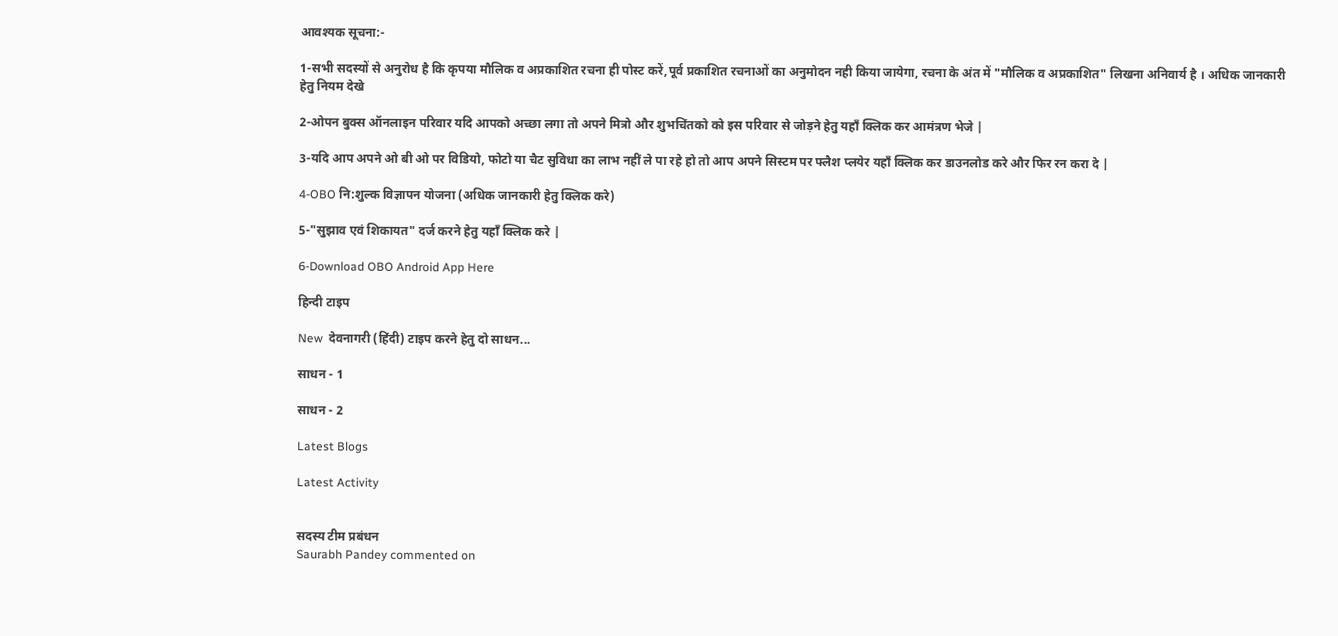आवश्यक सूचना:-

1-सभी सदस्यों से अनुरोध है कि कृपया मौलिक व अप्रकाशित रचना ही पोस्ट करें,पूर्व प्रकाशित रचनाओं का अनुमोदन नही किया जायेगा, रचना के अंत में "मौलिक व अप्रकाशित" लिखना अनिवार्य है । अधिक जानकारी हेतु नियम देखे

2-ओपन बुक्स ऑनलाइन परिवार यदि आपको अच्छा लगा तो अपने मित्रो और शुभचिंतको को इस परिवार से जोड़ने हेतु यहाँ क्लिक कर आमंत्रण भेजे |

3-यदि आप अपने ओ बी ओ पर विडियो, फोटो या चैट सुविधा का लाभ नहीं ले पा रहे हो तो आप अपने सिस्टम पर फ्लैश प्लयेर यहाँ क्लिक कर डाउनलोड करे और फिर रन करा दे |

4-OBO नि:शुल्क विज्ञापन योजना (अधिक जानकारी हेतु क्लिक करे)

5-"सुझाव एवं शिकायत" दर्ज करने हेतु यहाँ क्लिक करे |

6-Download OBO Android App Here

हिन्दी टाइप

New  देवनागरी (हिंदी) टाइप करने हेतु दो साधन...

साधन - 1

साधन - 2

Latest Blogs

Latest Activity


सदस्य टीम प्रबंधन
Saurabh Pandey commented on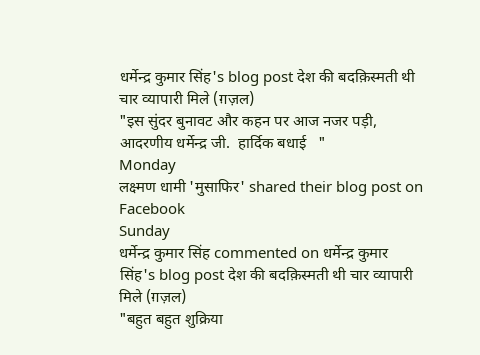धर्मेन्द्र कुमार सिंह's blog post देश की बदक़िस्मती थी चार व्यापारी मिले (ग़ज़ल)
"इस सुंदर बुनावट और कहन पर आज नजर पड़ी, आदरणीय धर्मेन्द्र जी.  हार्दिक बधाई   "
Monday
लक्ष्मण धामी 'मुसाफिर' shared their blog post on Facebook
Sunday
धर्मेन्द्र कुमार सिंह commented on धर्मेन्द्र कुमार सिंह's blog post देश की बदक़िस्मती थी चार व्यापारी मिले (ग़ज़ल)
"बहुत बहुत शुक्रिया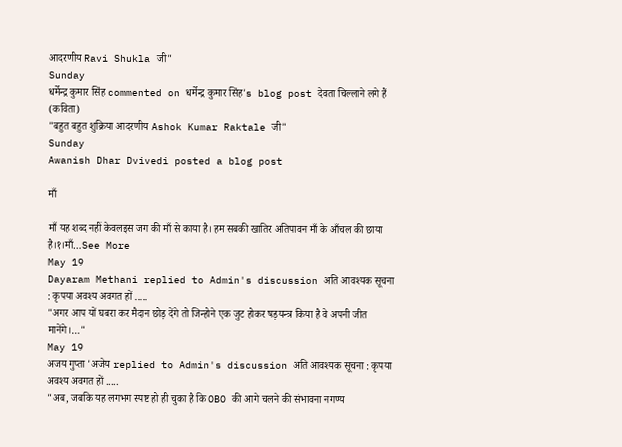आदरणीय Ravi Shukla जी"
Sunday
धर्मेन्द्र कुमार सिंह commented on धर्मेन्द्र कुमार सिंह's blog post देवता चिल्लाने लगे हैं (कविता)
"बहुत बहुत शुक्रिया आदरणीय Ashok Kumar Raktale जी"
Sunday
Awanish Dhar Dvivedi posted a blog post

माँ

माँ यह शब्द नहीं केवलइस जग की माँ से काया है। हम सबकी खातिर अतिपावन माँ के आँचल की छाया है।१।माँ…See More
May 19
Dayaram Methani replied to Admin's discussion अति आवश्यक सूचना : कृपया अवश्य अवगत हों .....
"अगर आप यों घबरा कर मैदान छोड़ देंगे तो जिन्होने एक जुट होकर षड़यन्त्र किया है वे अपनी जीत मानेंगे।…"
May 19
अजय गुप्ता 'अजेय replied to Admin's discussion अति आवश्यक सूचना : कृपया अवश्य अवगत हों .....
"अब, जबकि यह लगभग स्पष्ट हो ही चुका है कि OBO की आगे चलने की संभावना नगण्य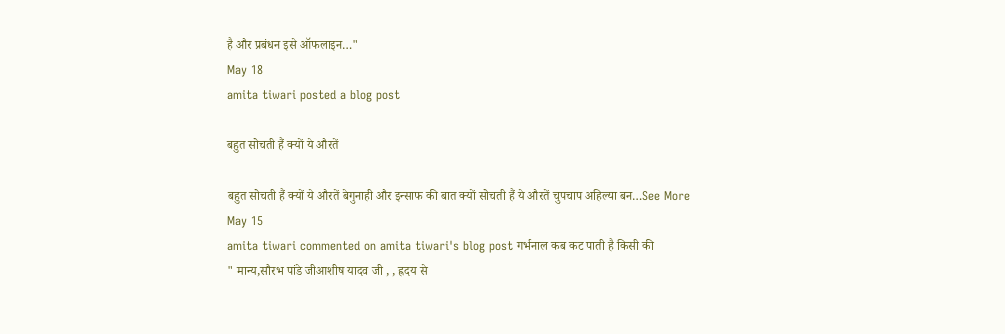है और प्रबंधन इसे ऑफलाइन…"
May 18
amita tiwari posted a blog post

बहुत सोचती हैं क्यों ये औरतें

बहुत सोचती हैं क्यों ये औरतें बेगुनाही और इन्साफ की बात क्यों सोचती हैं ये औरतें चुपचाप अहिल्या बन…See More
May 15
amita tiwari commented on amita tiwari's blog post गर्भनाल कब कट पाती है किसी की
" मान्य,सौरभ पांडे जीआशीष यादव जी , , ह्रदय से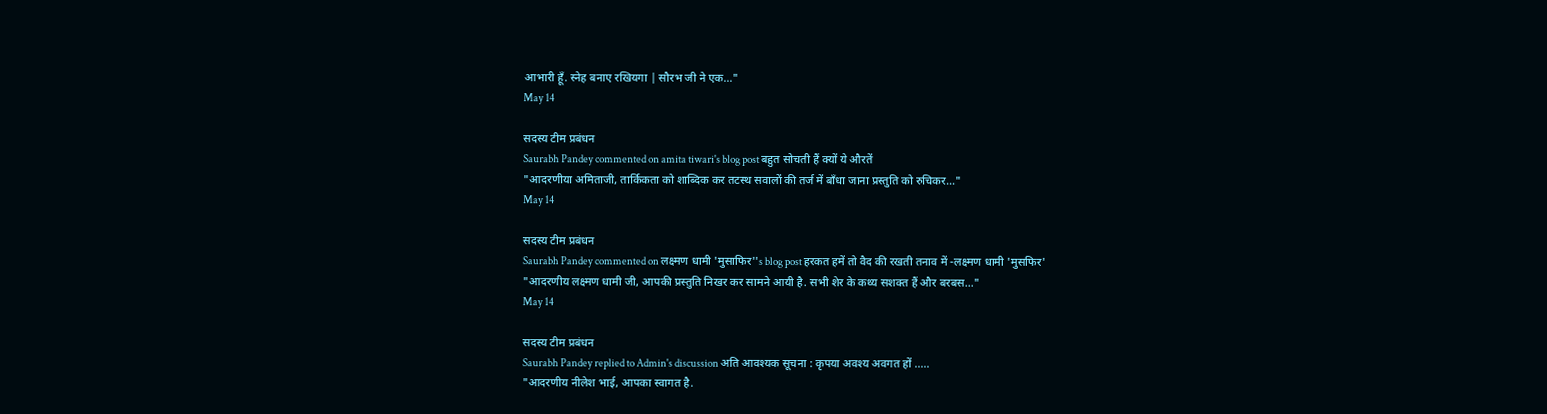आभारी हूँ. स्नेह बनाए रखियगा | सौरभ जी ने एक…"
May 14

सदस्य टीम प्रबंधन
Saurabh Pandey commented on amita tiwari's blog post बहुत सोचती हैं क्यों ये औरतें
"आदरणीया अमिताजी, तार्किकता को शाब्दिक कर तटस्थ सवालों की तर्ज में बाँधा जाना प्रस्तुति को रुचिकर…"
May 14

सदस्य टीम प्रबंधन
Saurabh Pandey commented on लक्ष्मण धामी 'मुसाफिर''s blog post हरकत हमें तो वैद की रखती तनाव में -लक्ष्मण धामी 'मुसफिर'
"आदरणीय लक्ष्मण धामी जी, आपकी प्रस्तुति निखर कर सामने आयी है. सभी शेर के कथ्य सशक्त हैं और बरबस…"
May 14

सदस्य टीम प्रबंधन
Saurabh Pandey replied to Admin's discussion अति आवश्यक सूचना : कृपया अवश्य अवगत हों .....
"आदरणीय नीलेश भाई, आपका स्वागत है.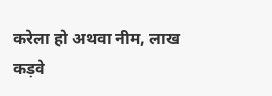करेला हो अथवा नीम, लाख कड़वे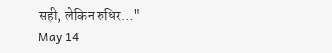सही, लेकिन रुधिर…"
May 14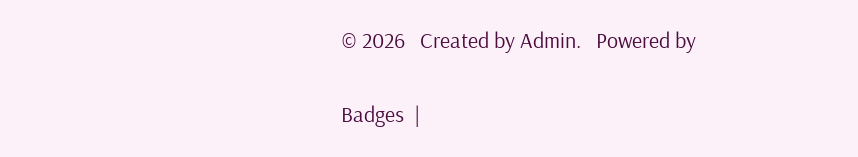© 2026   Created by Admin.   Powered by

Badges  |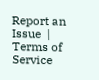Report an Issue  |  Terms of Service